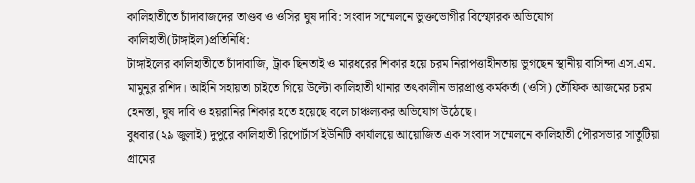কালিহাতীতে চাঁদাবাজদের তাণ্ডব ও ওসির ঘুষ দাবি: সংবাদ সম্মেলনে ভুক্তভোগীর বিস্ফোরক অভিযোগ
কালিহাতী(টাঙ্গাইল)প্রতিনিধি:
টাঙ্গাইলের কালিহাতীতে চাঁদাবাজি, ট্রাক ছিনতাই ও মারধরের শিকার হয়ে চরম নিরাপত্তাহীনতায় ভুগছেন স্থানীয় বাসিন্দা এস.এম. মামুনুর রশিদ। আইনি সহায়তা চাইতে গিয়ে উল্টো কালিহাতী থানার তৎকালীন ভারপ্রাপ্ত কর্মকর্তা (ওসি) তৌফিক আজমের চরম হেনস্তা, ঘুষ দাবি ও হয়রানির শিকার হতে হয়েছে বলে চাঞ্চল্যকর অভিযোগ উঠেছে।
বুধবার(২৯ জুলাই) দুপুরে কালিহাতী রিপোর্টার্স ইউনিটি কার্যালয়ে আয়োজিত এক সংবাদ সম্মেলনে কালিহাতী পৌরসভার সাতুটিয়া গ্রামের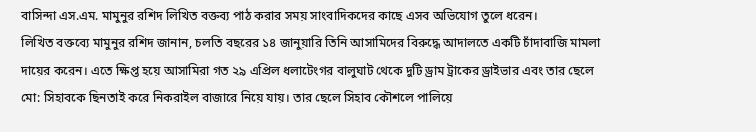বাসিন্দা এস.এম. মামুনুর রশিদ লিখিত বক্তব্য পাঠ করার সময় সাংবাদিকদের কাছে এসব অভিযোগ তুলে ধরেন।
লিখিত বক্তব্যে মামুনুর রশিদ জানান, চলতি বছরের ১৪ জানুয়ারি তিনি আসামিদের বিরুদ্ধে আদালতে একটি চাঁদাবাজি মামলা দায়ের করেন। এতে ক্ষিপ্ত হয়ে আসামিরা গত ২৯ এপ্রিল ধলাটেংগর বালুঘাট থেকে দুটি ড্রাম ট্রাকের ড্রাইভার এবং তার ছেলে মো: সিহাবকে ছিনতাই করে নিকরাইল বাজারে নিয়ে যায়। তার ছেলে সিহাব কৌশলে পালিয়ে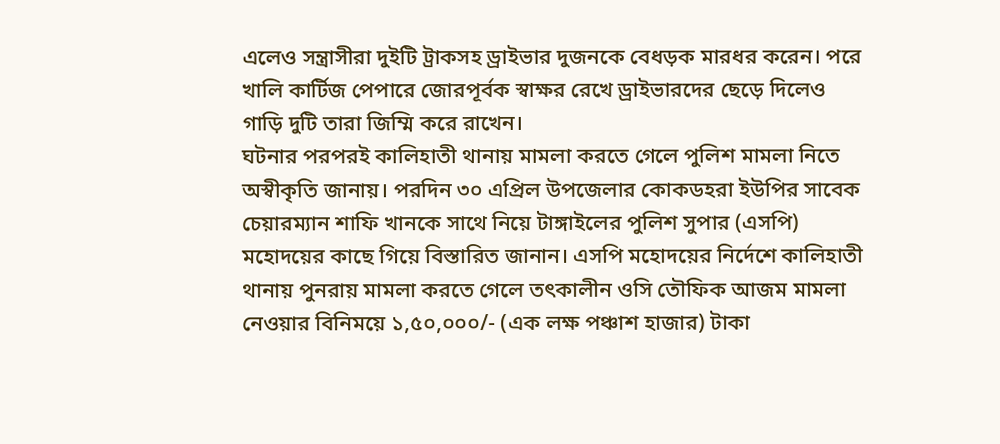এলেও সন্ত্রাসীরা দুইটি ট্রাকসহ ড্রাইভার দুজনকে বেধড়ক মারধর করেন। পরে খালি কার্টিজ পেপারে জোরপূর্বক স্বাক্ষর রেখে ড্রাইভারদের ছেড়ে দিলেও গাড়ি দুটি তারা জিম্মি করে রাখেন।
ঘটনার পরপরই কালিহাতী থানায় মামলা করতে গেলে পুলিশ মামলা নিতে অস্বীকৃতি জানায়। পরদিন ৩০ এপ্রিল উপজেলার কোকডহরা ইউপির সাবেক চেয়ারম্যান শাফি খানকে সাথে নিয়ে টাঙ্গাইলের পুলিশ সুপার (এসপি) মহোদয়ের কাছে গিয়ে বিস্তারিত জানান। এসপি মহোদয়ের নির্দেশে কালিহাতী থানায় পুনরায় মামলা করতে গেলে তৎকালীন ওসি তৌফিক আজম মামলা নেওয়ার বিনিময়ে ১,৫০,০০০/- (এক লক্ষ পঞ্চাশ হাজার) টাকা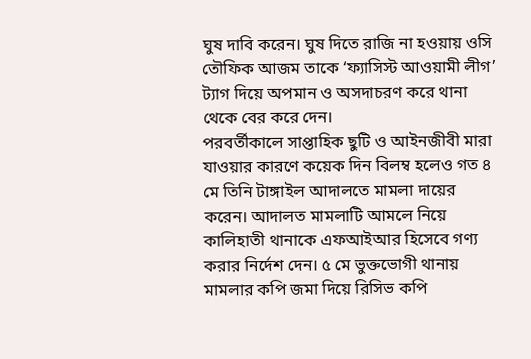ঘুষ দাবি করেন। ঘুষ দিতে রাজি না হওয়ায় ওসি তৌফিক আজম তাকে ‘ফ্যাসিস্ট আওয়ামী লীগ’ ট্যাগ দিয়ে অপমান ও অসদাচরণ করে থানা থেকে বের করে দেন।
পরবর্তীকালে সাপ্তাহিক ছুটি ও আইনজীবী মারা যাওয়ার কারণে কয়েক দিন বিলম্ব হলেও গত ৪ মে তিনি টাঙ্গাইল আদালতে মামলা দায়ের করেন। আদালত মামলাটি আমলে নিয়ে কালিহাতী থানাকে এফআইআর হিসেবে গণ্য করার নির্দেশ দেন। ৫ মে ভুক্তভোগী থানায় মামলার কপি জমা দিয়ে রিসিভ কপি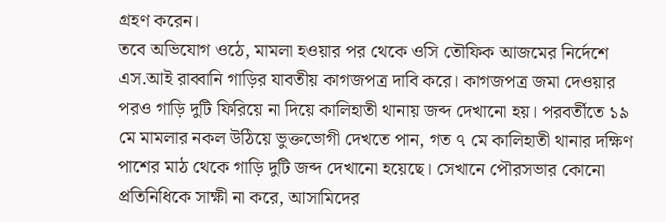গ্রহণ করেন।
তবে অভিযোগ ওঠে, মামলা হওয়ার পর থেকে ওসি তৌফিক আজমের নির্দেশে এস.আই রাব্বানি গাড়ির যাবতীয় কাগজপত্র দাবি করে। কাগজপত্র জমা দেওয়ার পরও গাড়ি দুটি ফিরিয়ে না দিয়ে কালিহাতী থানায় জব্দ দেখানো হয়। পরবর্তীতে ১৯ মে মামলার নকল উঠিয়ে ভুক্তভোগী দেখতে পান, গত ৭ মে কালিহাতী থানার দক্ষিণ পাশের মাঠ থেকে গাড়ি দুটি জব্দ দেখানো হয়েছে। সেখানে পৌরসভার কোনো প্রতিনিধিকে সাক্ষী না করে, আসামিদের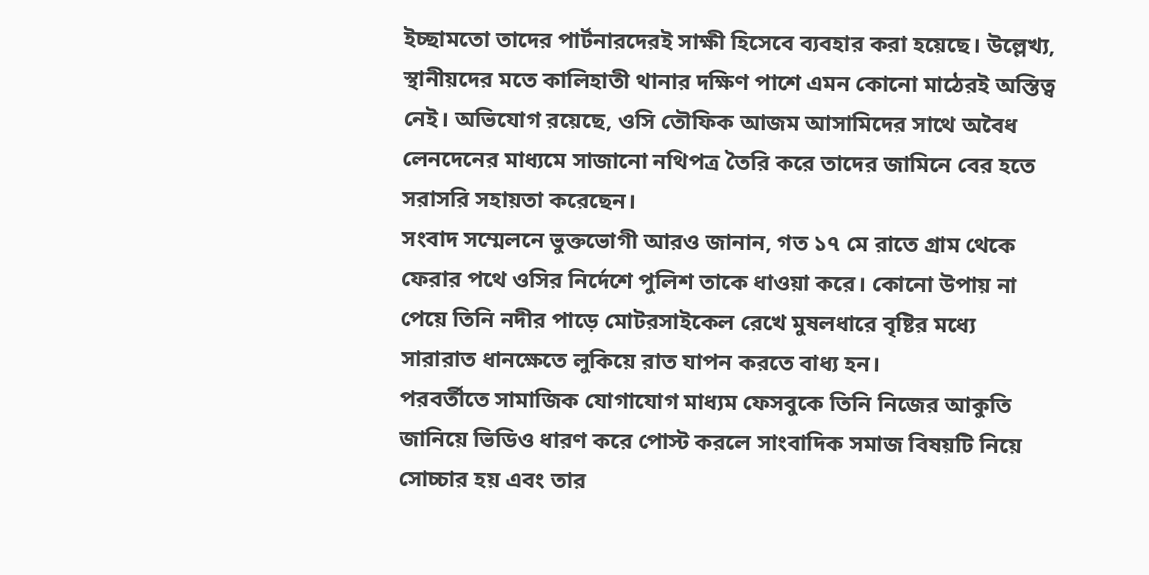ইচ্ছামতো তাদের পার্টনারদেরই সাক্ষী হিসেবে ব্যবহার করা হয়েছে। উল্লেখ্য, স্থানীয়দের মতে কালিহাতী থানার দক্ষিণ পাশে এমন কোনো মাঠেরই অস্তিত্ব নেই। অভিযোগ রয়েছে, ওসি তৌফিক আজম আসামিদের সাথে অবৈধ লেনদেনের মাধ্যমে সাজানো নথিপত্র তৈরি করে তাদের জামিনে বের হতে সরাসরি সহায়তা করেছেন।
সংবাদ সম্মেলনে ভুক্তভোগী আরও জানান, গত ১৭ মে রাতে গ্রাম থেকে ফেরার পথে ওসির নির্দেশে পুলিশ তাকে ধাওয়া করে। কোনো উপায় না পেয়ে তিনি নদীর পাড়ে মোটরসাইকেল রেখে মুষলধারে বৃষ্টির মধ্যে সারারাত ধানক্ষেতে লুকিয়ে রাত যাপন করতে বাধ্য হন।
পরবর্তীতে সামাজিক যোগাযোগ মাধ্যম ফেসবুকে তিনি নিজের আকুতি জানিয়ে ভিডিও ধারণ করে পোস্ট করলে সাংবাদিক সমাজ বিষয়টি নিয়ে সোচ্চার হয় এবং তার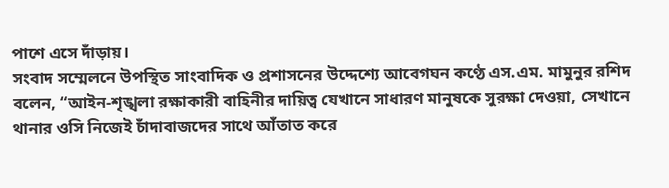পাশে এসে দাঁড়ায়।
সংবাদ সম্মেলনে উপস্থিত সাংবাদিক ও প্রশাসনের উদ্দেশ্যে আবেগঘন কণ্ঠে এস.এম. মামুনুর রশিদ বলেন, “আইন-শৃঙ্খলা রক্ষাকারী বাহিনীর দায়িত্ব যেখানে সাধারণ মানুষকে সুরক্ষা দেওয়া, সেখানে থানার ওসি নিজেই চাঁদাবাজদের সাথে আঁতাত করে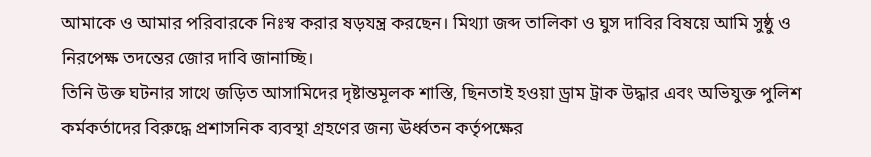আমাকে ও আমার পরিবারকে নিঃস্ব করার ষড়যন্ত্র করছেন। মিথ্যা জব্দ তালিকা ও ঘুস দাবির বিষয়ে আমি সুষ্ঠু ও নিরপেক্ষ তদন্তের জোর দাবি জানাচ্ছি।
তিনি উক্ত ঘটনার সাথে জড়িত আসামিদের দৃষ্টান্তমূলক শাস্তি, ছিনতাই হওয়া ড্রাম ট্রাক উদ্ধার এবং অভিযুক্ত পুলিশ কর্মকর্তাদের বিরুদ্ধে প্রশাসনিক ব্যবস্থা গ্রহণের জন্য ঊর্ধ্বতন কর্তৃপক্ষের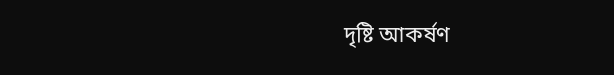দৃষ্টি আকর্ষণ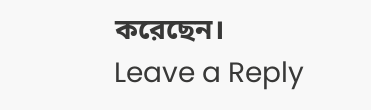করেছেন।
Leave a Reply